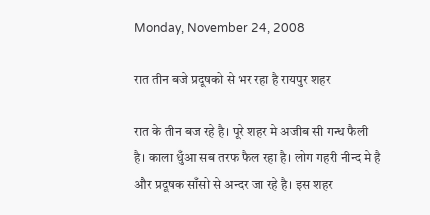Monday, November 24, 2008

रात तीन बजे प्रदूषको से भर रहा है रायपुर शहर

रात के तीन बज रहे है। पूरे शहर मे अजीब सी गन्ध फैली है। काला धुँआ सब तरफ फैल रहा है। लोग गहरी नीन्द मे है और प्रदूषक साँसो से अन्दर जा रहे है। इस शहर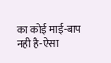का कोई माई-बाप नही है-ऐसा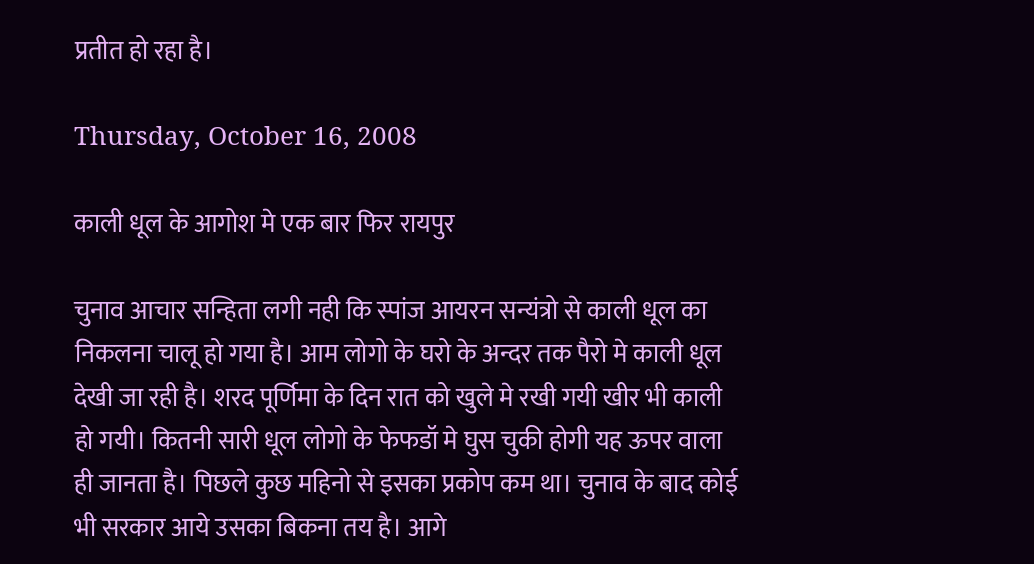प्रतीत हो रहा है।

Thursday, October 16, 2008

काली धूल के आगोश मे एक बार फिर रायपुर

चुनाव आचार सन्हिता लगी नही कि स्पांज आयरन सन्यंत्रो से काली धूल का निकलना चालू हो गया है। आम लोगो के घरो के अन्दर तक पैरो मे काली धूल देखी जा रही है। शरद पूर्णिमा के दिन रात को खुले मे रखी गयी खीर भी काली हो गयी। कितनी सारी धूल लोगो के फेफडॉ मे घुस चुकी होगी यह ऊपर वाला ही जानता है। पिछले कुछ महिनो से इसका प्रकोप कम था। चुनाव के बाद कोई भी सरकार आये उसका बिकना तय है। आगे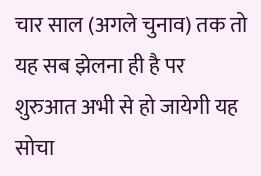चार साल (अगले चुनाव) तक तो यह सब झेलना ही है पर शुरुआत अभी से हो जायेगी यह सोचा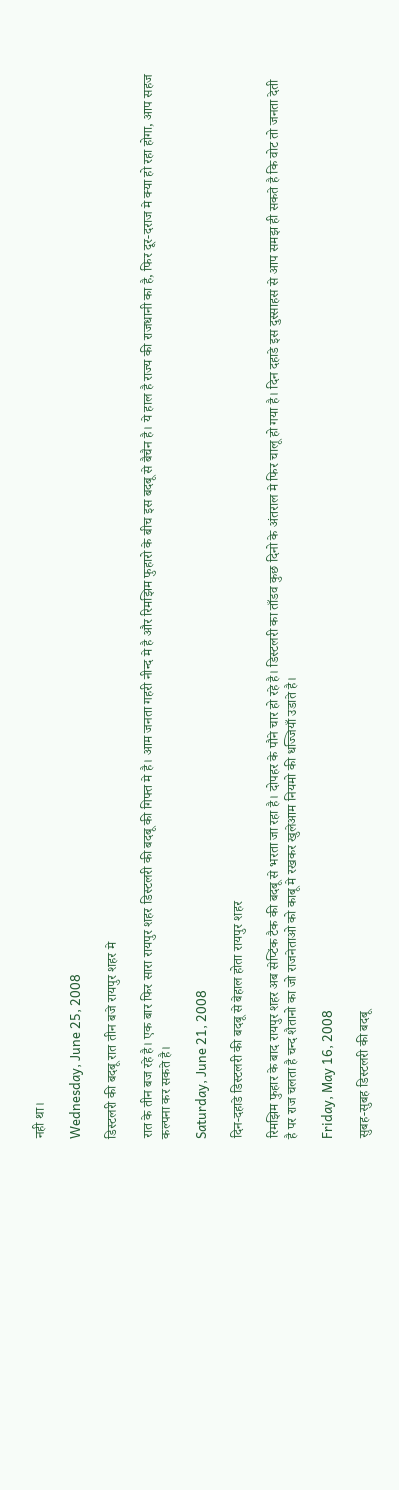नही था।

Wednesday, June 25, 2008

डिस्टलरी की बदबू रात तीन बजे रायपुर शहर मे

रात के तीन बज रहे है। एक बार फिर सारा रायपुर शहर डिस्टलरी की बदबू की गिफ्त मे है। आम जनता गहरी नीन्द मे है और रिमझिम फुहारो के बीच इस बदबू से बैचैन है। ये हाल है राज्य की राजधानी का है, फिर दूर-दराज मे क्या हो रहा होगा, आप सहज कल्पना कर सकते है।

Saturday, June 21, 2008

दिन-दहाडे डिस्टलरी की बदबू से बेहाल होता रायपुर शहर

रिमझिम फुहार के बाद रायपुर शहर अब सेप्टिंक टैक की बदबू से भरता जा रहा है। दोपहर के पौने चार हो रहे है। डिस्टलरी का ताँडव कुछ दिनो के अंतराल मे फिर चालू हो गया है। दिन दहाडे इस दुस्साहस से आप समझ ही सकते है कि वोट तो जनता देती है पर राज चलता है चन्द शैतानो का जो राजनेताओ को काबू मे रखकर खुलेआम नियमो की धज्जियाँ उडाते है।

Friday, May 16, 2008

सुबह-सुबह डिस्टलरी की बदबू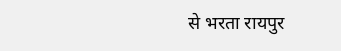से भरता रायपुर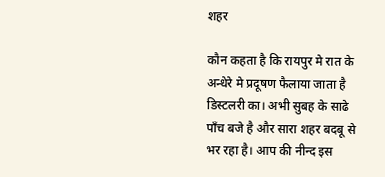शहर

कौन कहता है कि रायपुर मे रात के अन्धेरे मे प्रदूषण फैलाया जाता है डिस्टलरी का। अभी सुबह के साढे पाँच बजे है और सारा शहर बदबू से भर रहा है। आप की नीन्द इस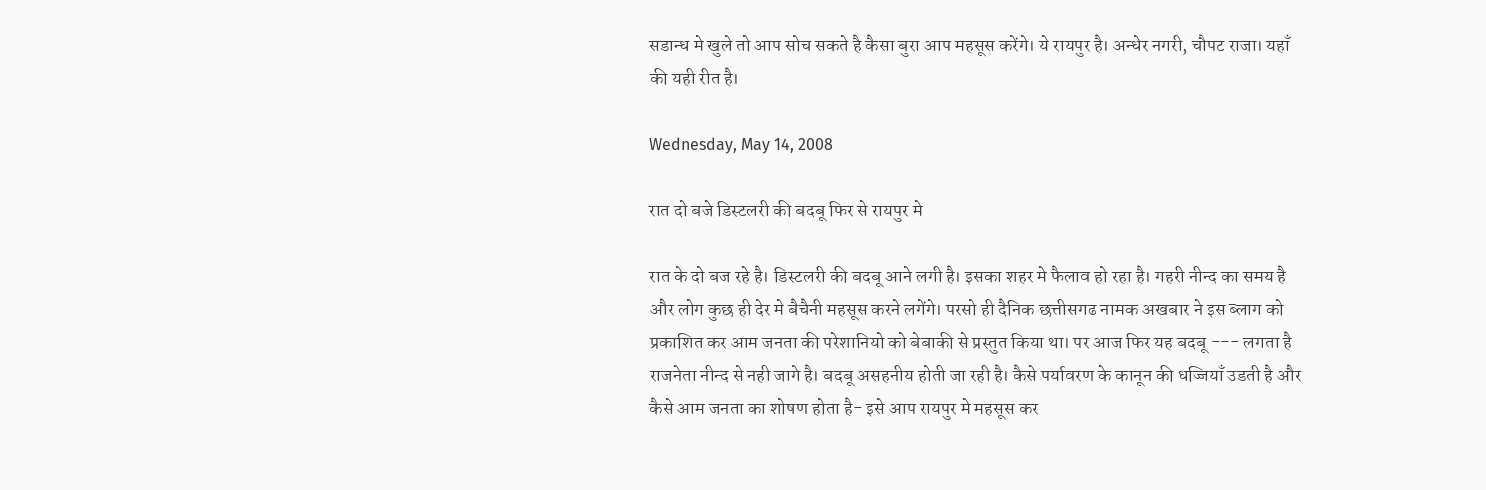सडान्ध मे खुले तो आप सोच सकते है कैसा बुरा आप महसूस करेंगे। ये रायपुर है। अन्धेर नगरी, चौपट राजा। यहाँ की यही रीत है।

Wednesday, May 14, 2008

रात दो बजे डिस्टलरी की बदबू फिर से रायपुर मे

रात के दो बज रहे है। डिस्टलरी की बदबू आने लगी है। इसका शहर मे फैलाव हो रहा है। गहरी नीन्द का समय है और लोग कुछ ही देर मे बैचैनी महसूस करने लगेंगे। परसो ही दैनिक छत्तीसगढ नामक अखबार ने इस ब्लाग को प्रकाशित कर आम जनता की परेशानियो को बेबाकी से प्रस्तुत किया था। पर आज फिर यह बदबू --- लगता है राजनेता नीन्द से नही जागे है। बदबू असहनीय होती जा रही है। कैसे पर्यावरण के कानून की धज्जियाँ उडती है और कैसे आम जनता का शोषण होता है- इसे आप रायपुर मे महसूस कर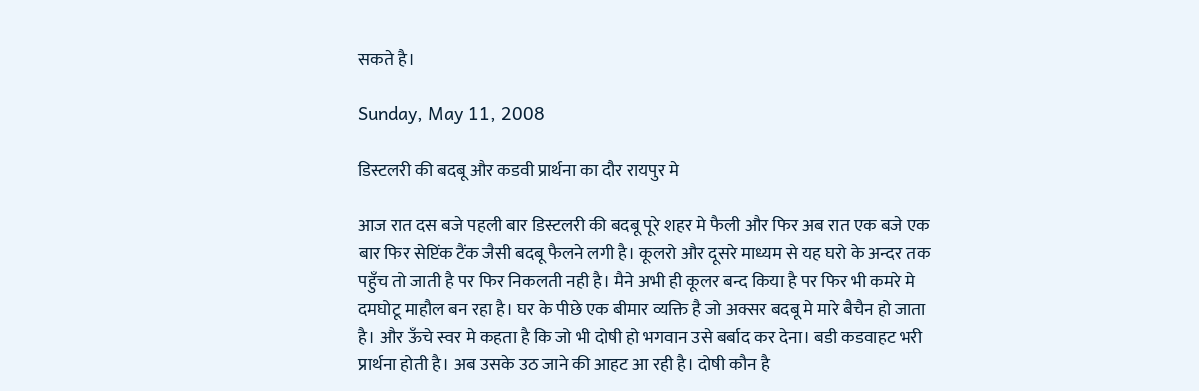सकते है।

Sunday, May 11, 2008

डिस्टलरी की बदबू और कडवी प्रार्थना का दौर रायपुर मे

आज रात दस बजे पहली बार डिस्टलरी की बदबू पूरे शहर मे फैली और फिर अब रात एक बजे एक बार फिर सेप्टिंक टैंक जैसी बदबू फैलने लगी है। कूलरो और दूसरे माध्यम से यह घरो के अन्दर तक पहुँच तो जाती है पर फिर निकलती नही है। मैने अभी ही कूलर बन्द किया है पर फिर भी कमरे मे दमघोटू माहौल बन रहा है। घर के पीछे एक बीमार व्यक्ति है जो अक्सर बदबू मे मारे बैचैन हो जाता है। और ऊँचे स्वर मे कहता है कि जो भी दोषी हो भगवान उसे बर्बाद कर देना। बडी कडवाहट भरी प्रार्थना होती है। अब उसके उठ जाने की आहट आ रही है। दोषी कौन है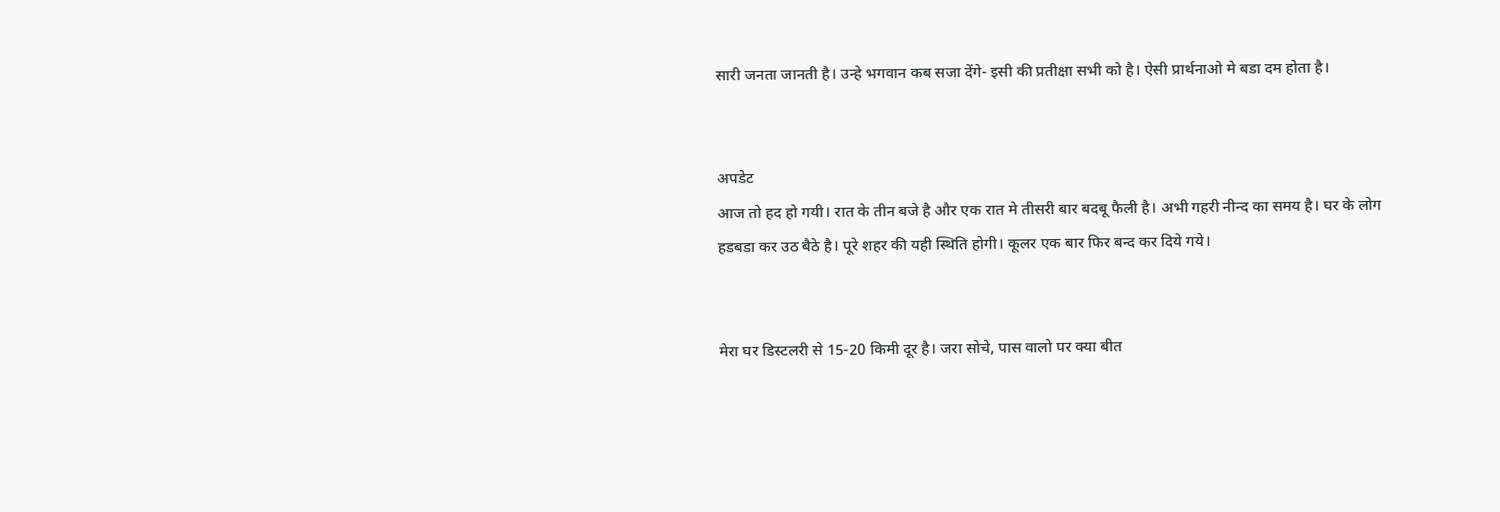सारी जनता जानती है। उन्हे भगवान कब सजा देंगे- इसी की प्रतीक्षा सभी को है। ऐसी प्रार्थनाओ मे बडा दम होता है।


अपडेट
आज तो हद हो गयी। रात के तीन बजे है और एक रात मे तीसरी बार बदबू फैली है। अभी गहरी नीन्द का समय है। घर के लोग हडबडा कर उठ बैठे है। पूरे शहर की यही स्थिति होगी। कूलर एक बार फिर बन्द कर दिये गये।


मेरा घर डिस्टलरी से 15-20 किमी दूर है। जरा सोचे, पास वालो पर क्या बीत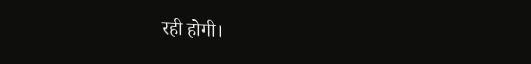रही होगी।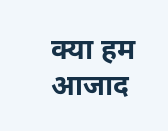क्या हम आजाद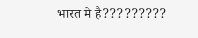भारत मे है?????????